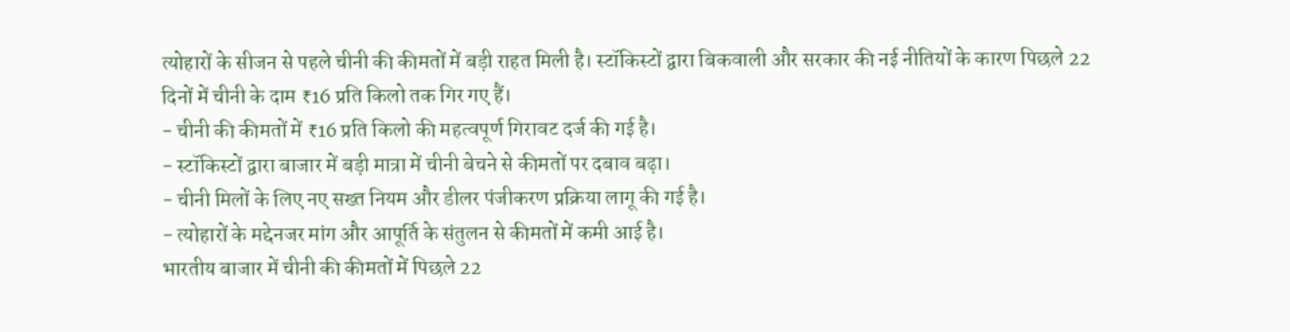त्योहारों के सीजन से पहले चीनी की कीमतों में बड़ी राहत मिली है। स्टॉकिस्टों द्वारा बिकवाली और सरकार की नई नीतियों के कारण पिछले 22 दिनों में चीनी के दाम ₹16 प्रति किलो तक गिर गए हैं।
- चीनी की कीमतों में ₹16 प्रति किलो की महत्वपूर्ण गिरावट दर्ज की गई है।
- स्टॉकिस्टों द्वारा बाजार में बड़ी मात्रा में चीनी बेचने से कीमतों पर दबाव बढ़ा।
- चीनी मिलों के लिए नए सख्त नियम और डीलर पंजीकरण प्रक्रिया लागू की गई है।
- त्योहारों के मद्देनजर मांग और आपूर्ति के संतुलन से कीमतों में कमी आई है।
भारतीय बाजार में चीनी की कीमतों में पिछले 22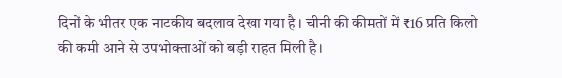दिनों के भीतर एक नाटकीय बदलाव देखा गया है। चीनी की कीमतों में ₹16 प्रति किलो की कमी आने से उपभोक्ताओं को बड़ी राहत मिली है।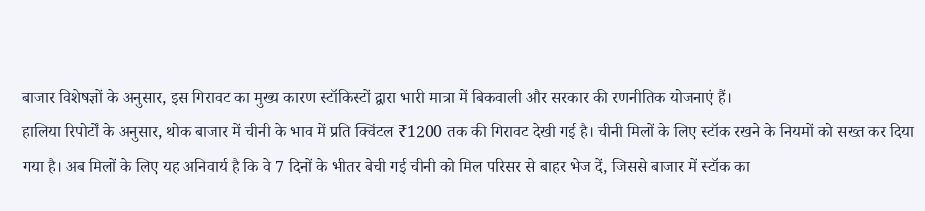बाजार विशेषज्ञों के अनुसार, इस गिरावट का मुख्य कारण स्टॉकिस्टों द्वारा भारी मात्रा में बिकवाली और सरकार की रणनीतिक योजनाएं हैं।
हालिया रिपोर्टों के अनुसार, थोक बाजार में चीनी के भाव में प्रति क्विंटल ₹1200 तक की गिरावट देखी गई है। चीनी मिलों के लिए स्टॉक रखने के नियमों को सख्त कर दिया गया है। अब मिलों के लिए यह अनिवार्य है कि वे 7 दिनों के भीतर बेची गई चीनी को मिल परिसर से बाहर भेज दें, जिससे बाजार में स्टॉक का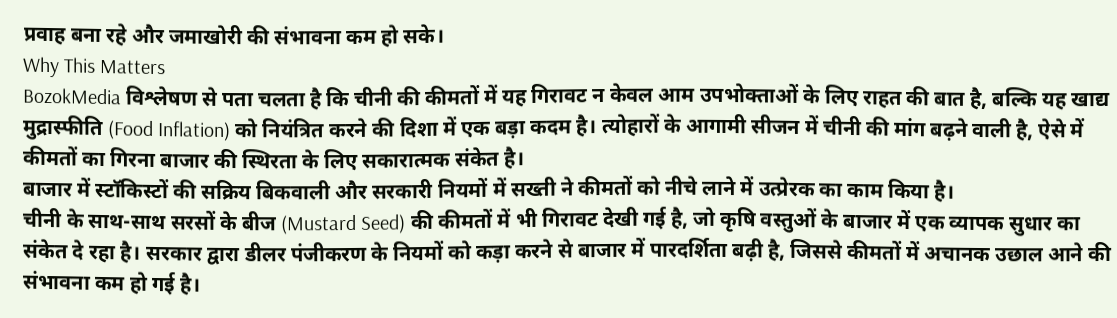प्रवाह बना रहे और जमाखोरी की संभावना कम हो सके।
Why This Matters
BozokMedia विश्लेषण से पता चलता है कि चीनी की कीमतों में यह गिरावट न केवल आम उपभोक्ताओं के लिए राहत की बात है, बल्कि यह खाद्य मुद्रास्फीति (Food Inflation) को नियंत्रित करने की दिशा में एक बड़ा कदम है। त्योहारों के आगामी सीजन में चीनी की मांग बढ़ने वाली है, ऐसे में कीमतों का गिरना बाजार की स्थिरता के लिए सकारात्मक संकेत है।
बाजार में स्टॉकिस्टों की सक्रिय बिकवाली और सरकारी नियमों में सख्ती ने कीमतों को नीचे लाने में उत्प्रेरक का काम किया है।
चीनी के साथ-साथ सरसों के बीज (Mustard Seed) की कीमतों में भी गिरावट देखी गई है, जो कृषि वस्तुओं के बाजार में एक व्यापक सुधार का संकेत दे रहा है। सरकार द्वारा डीलर पंजीकरण के नियमों को कड़ा करने से बाजार में पारदर्शिता बढ़ी है, जिससे कीमतों में अचानक उछाल आने की संभावना कम हो गई है।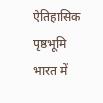ऐतिहासिक पृष्ठभूमि
भारत में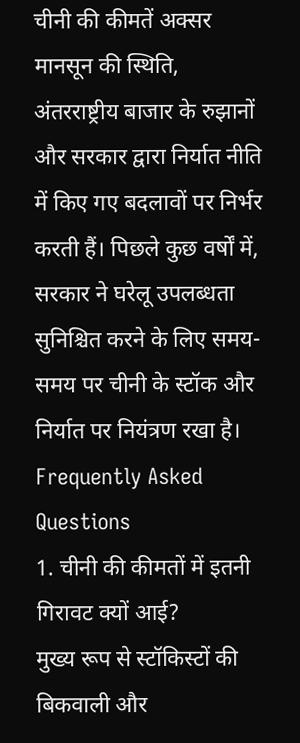चीनी की कीमतें अक्सर मानसून की स्थिति, अंतरराष्ट्रीय बाजार के रुझानों और सरकार द्वारा निर्यात नीति में किए गए बदलावों पर निर्भर करती हैं। पिछले कुछ वर्षों में, सरकार ने घरेलू उपलब्धता सुनिश्चित करने के लिए समय-समय पर चीनी के स्टॉक और निर्यात पर नियंत्रण रखा है।
Frequently Asked Questions
1. चीनी की कीमतों में इतनी गिरावट क्यों आई?
मुख्य रूप से स्टॉकिस्टों की बिकवाली और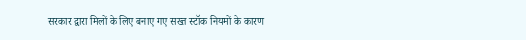सरकार द्वारा मिलों के लिए बनाए गए सख्त स्टॉक नियमों के कारण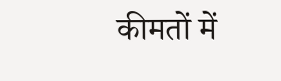कीमतों में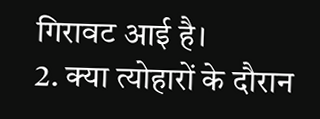गिरावट आई है।
2. क्या त्योहारों के दौरान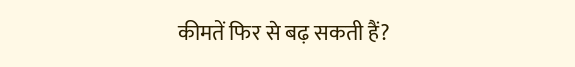कीमतें फिर से बढ़ सकती हैं?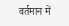वर्तमान में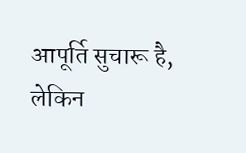आपूर्ति सुचारू है, लेकिन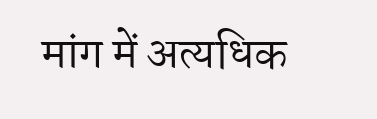मांग में अत्यधिक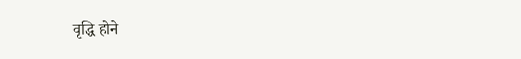वृद्धि होने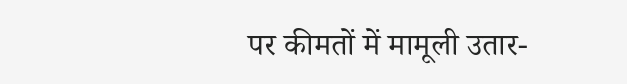पर कीमतों में मामूली उतार-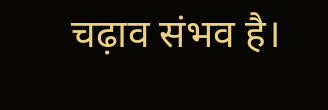चढ़ाव संभव है।